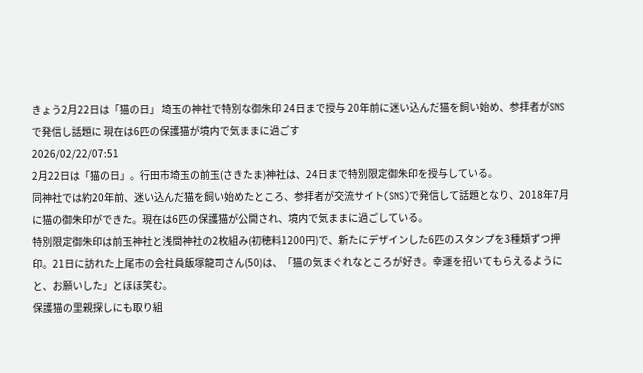きょう2月22日は「猫の日」 埼玉の神社で特別な御朱印 24日まで授与 20年前に迷い込んだ猫を飼い始め、参拝者がSNSで発信し話題に 現在は6匹の保護猫が境内で気ままに過ごす
2026/02/22/07:51
2月22日は「猫の日」。行田市埼玉の前玉(さきたま)神社は、24日まで特別限定御朱印を授与している。
同神社では約20年前、迷い込んだ猫を飼い始めたところ、参拝者が交流サイト(SNS)で発信して話題となり、2018年7月に猫の御朱印ができた。現在は6匹の保護猫が公開され、境内で気ままに過ごしている。
特別限定御朱印は前玉神社と浅間神社の2枚組み(初穂料1200円)で、新たにデザインした6匹のスタンプを3種類ずつ押印。21日に訪れた上尾市の会社員飯塚龍司さん(50)は、「猫の気まぐれなところが好き。幸運を招いてもらえるようにと、お願いした」とほほ笑む。
保護猫の里親探しにも取り組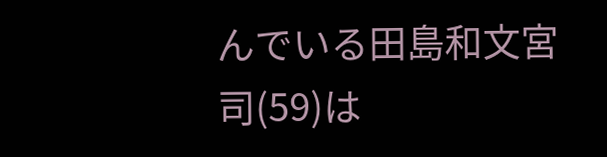んでいる田島和文宮司(59)は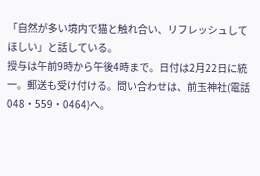「自然が多い境内で猫と触れ合い、リフレッシュしてほしい」と話している。
授与は午前9時から午後4時まで。日付は2月22日に統一。郵送も受け付ける。問い合わせは、前玉神社(電話048・559・0464)へ。